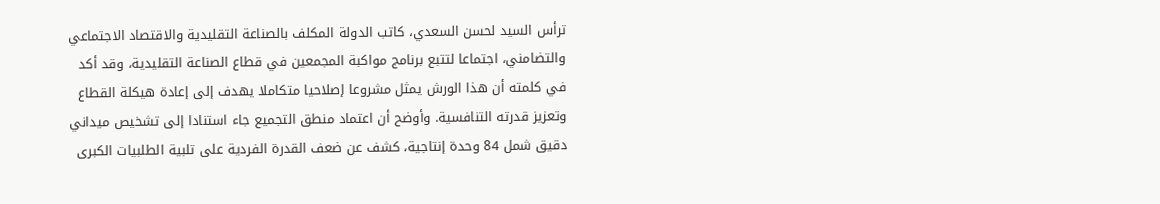ترأس السيد لحسن السعدي، كاتب الدولة المكلف بالصناعة التقليدية والاقتصاد الاجتماعي والتضامني، اجتماعا لتتبع برنامج مواكبة المجمعين في قطاع الصناعة التقليدية، وقد أكد في كلمته أن هذا الورش يمثل مشروعا إصلاحيا متكاملا يهدف إلى إعادة هيكلة القطاع وتعزيز قدرته التنافسية. وأوضح أن اعتماد منطق التجميع جاء استنادا إلى تشخيص ميداني دقيق شمل 84 وحدة إنتاجية، كشف عن ضعف القدرة الفردية على تلبية الطلبيات الكبرى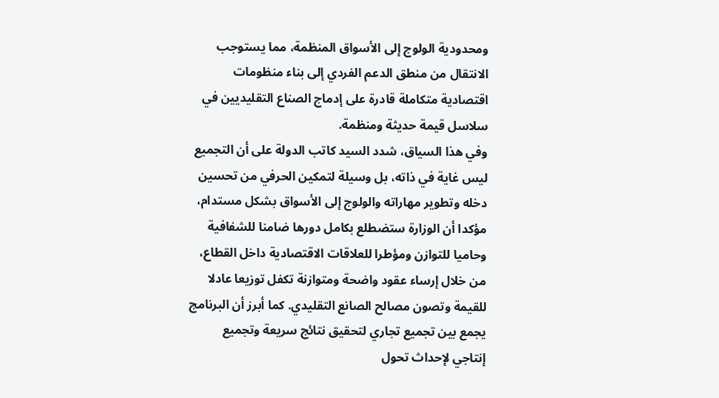ومحدودية الولوج إلى الأسواق المنظمة، مما يستوجب الانتقال من منطق الدعم الفردي إلى بناء منظومات اقتصادية متكاملة قادرة على إدماج الصناع التقليديين في سلاسل قيمة حديثة ومنظمة.
وفي هذا السياق، شدد السيد كاتب الدولة على أن التجميع ليس غاية في ذاته، بل وسيلة لتمكين الحرفي من تحسين دخله وتطوير مهاراته والولوج إلى الأسواق بشكل مستدام، مؤكدا أن الوزارة ستضطلع بكامل دورها ضامنا للشفافية وحاميا للتوازن ومؤطرا للعلاقات الاقتصادية داخل القطاع، من خلال إرساء عقود واضحة ومتوازنة تكفل توزيعا عادلا للقيمة وتصون مصالح الصانع التقليدي. كما أبرز أن البرنامج يجمع بين تجميع تجاري لتحقيق نتائج سريعة وتجميع إنتاجي لإحداث تحول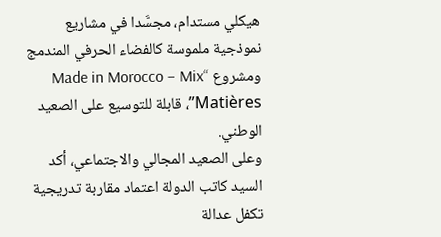هيكلي مستدام، مجسَّدا في مشاريع نموذجية ملموسة كالفضاء الحرفي المندمج ومشروع “Made in Morocco – Mix Matières”، قابلة للتوسيع على الصعيد الوطني.
وعلى الصعيد المجالي والاجتماعي، أكد السيد كاتب الدولة اعتماد مقاربة تدريجية تكفل عدالة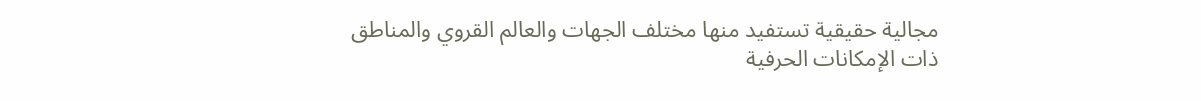مجالية حقيقية تستفيد منها مختلف الجهات والعالم القروي والمناطق ذات الإمكانات الحرفية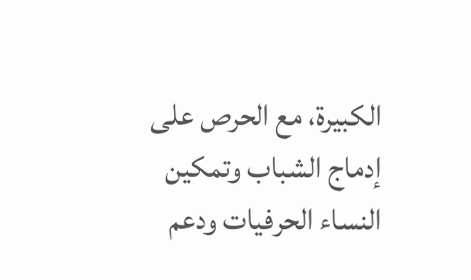الكبيرة، مع الحرص على إدماج الشباب وتمكين النساء الحرفيات ودعم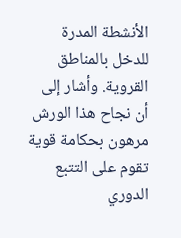الأنشطة المدرة للدخل بالمناطق القروية. وأشار إلى أن نجاح هذا الورش مرهون بحكامة قوية تقوم على التتبع الدوري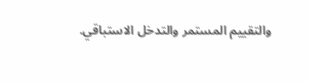والتقييم المستمر والتدخل الاستباقي.